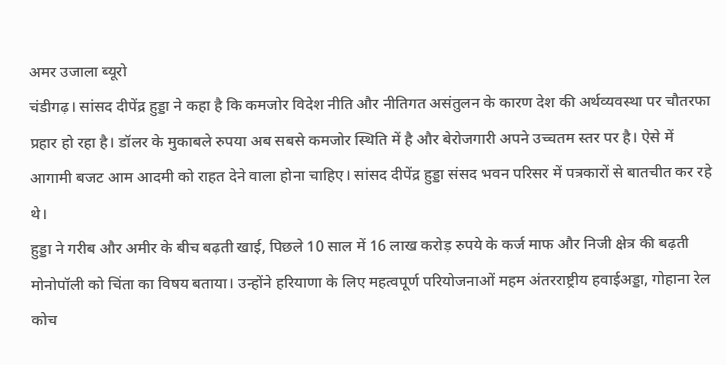अमर उजाला ब्यूरो
चंडीगढ़। सांसद दीपेंद्र हुड्डा ने कहा है कि कमजोर विदेश नीति और नीतिगत असंतुलन के कारण देश की अर्थव्यवस्था पर चौतरफा प्रहार हो रहा है। डॉलर के मुकाबले रुपया अब सबसे कमजोर स्थिति में है और बेरोजगारी अपने उच्चतम स्तर पर है। ऐसे में आगामी बजट आम आदमी को राहत देने वाला होना चाहिए। सांसद दीपेंद्र हुड्डा संसद भवन परिसर में पत्रकारों से बातचीत कर रहे थे।
हुड्डा ने गरीब और अमीर के बीच बढ़ती खाई, पिछले 10 साल में 16 लाख करोड़ रुपये के कर्ज माफ और निजी क्षेत्र की बढ़ती मोनोपॉली को चिंता का विषय बताया। उन्होंने हरियाणा के लिए महत्वपूर्ण परियोजनाओं महम अंतरराष्ट्रीय हवाईअड्डा, गोहाना रेल कोच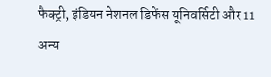फैक्ट्री, इंडियन नेशनल डिफेंस यूनिवर्सिटी और 11 अन्य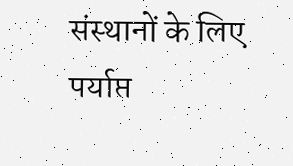संस्थानों के लिए पर्याप्त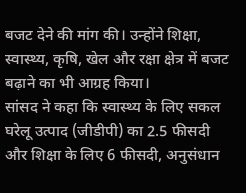बजट देने की मांग की। उन्होंने शिक्षा, स्वास्थ्य, कृषि, खेल और रक्षा क्षेत्र में बजट बढ़ाने का भी आग्रह किया।
सांसद ने कहा कि स्वास्थ्य के लिए सकल घरेलू उत्पाद (जीडीपी) का 2.5 फीसदी और शिक्षा के लिए 6 फीसदी, अनुसंधान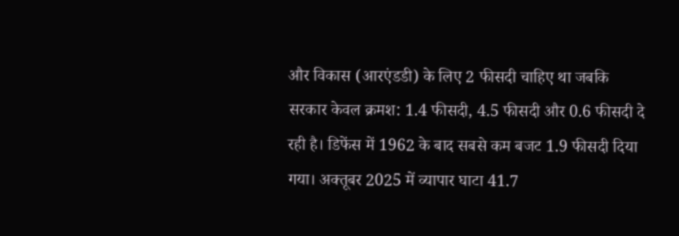और विकास (आरएंडडी) के लिए 2 फीसदी चाहिए था जबकि सरकार केवल क्रमश: 1.4 फीसदी, 4.5 फीसदी और 0.6 फीसदी दे रही है। डिफेंस में 1962 के बाद सबसे कम बजट 1.9 फीसदी दिया गया। अक्तूबर 2025 में व्यापार घाटा 41.7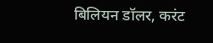बिलियन डॉलर, करंट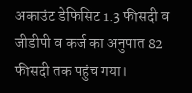अकाउंट डेफिसिट 1.3 फीसदी व जीडीपी व कर्ज का अनुपात 82 फीसदी तक पहुंच गया।